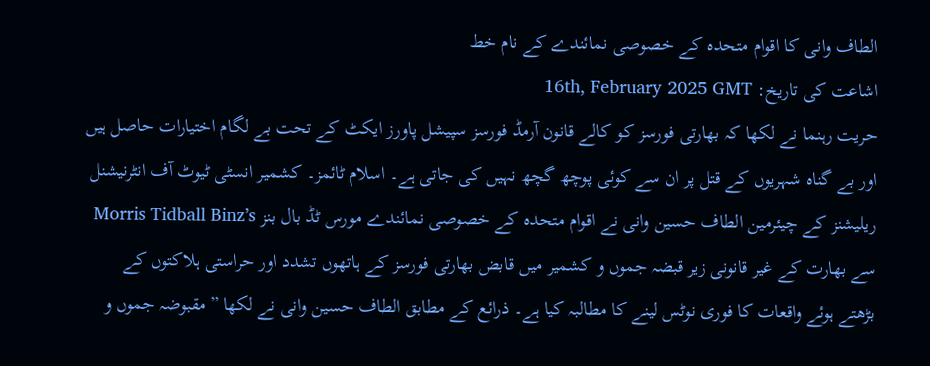الطاف وانی کا اقوام متحدہ کے خصوصی نمائندے کے نام خط
اشاعت کی تاریخ: 16th, February 2025 GMT
حریت رہنما نے لکھا کہ بھارتی فورسز کو کالے قانون آرمڈ فورسز سپیشل پاورز ایکٹ کے تحت بے لگام اختیارات حاصل ہیں اور بے گناہ شہریوں کے قتل پر ان سے کوئی پوچھ گچھ نہیں کی جاتی ہے۔ اسلام ٹائمز۔ کشمیر انسٹی ٹیوٹ آف انٹرنیشنل ریلیشنز کے چیئرمین الطاف حسین وانی نے اقوام متحدہ کے خصوصی نمائندے مورس ٹڈ بال بنز Morris Tidball Binz’s سے بھارت کے غیر قانونی زیر قبضہ جموں و کشمیر میں قابض بھارتی فورسز کے ہاتھوں تشدد اور حراستی ہلاکتوں کے بڑھتے ہوئے واقعات کا فوری نوٹس لینے کا مطالبہ کیا ہے۔ ذرائع کے مطابق الطاف حسین وانی نے لکھا ”مقبوضہ جموں و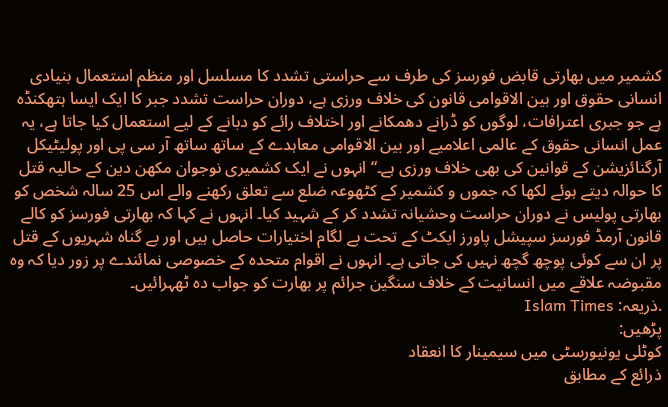کشمیر میں بھارتی قابض فورسز کی طرف سے حراستی تشدد کا مسلسل اور منظم استعمال بنیادی انسانی حقوق اور بین الاقوامی قانون کی خلاف ورزی ہے، دوران حراست تشدد جبر کا ایک ایسا ہتھکنڈہ ہے جو جبری اعترافات، لوگوں کو ڈرانے دھمکانے اور اختلاف رائے کو دبانے کے لیے استعمال کیا جاتا ہے، یہ عمل انسانی حقوق کے عالمی اعلامیے اور بین الاقوامی معاہدے کے ساتھ ساتھ آر سی پی اور پولیٹیکل آرگنائزیشن کے قوانین کی بھی خلاف ورزی ہے۔“ انہوں نے ایک کشمیری نوجوان مکھن دین کے حالیہ قتل کا حوالہ دیتے ہوئے لکھا کہ جموں و کشمیر کے کٹھوعہ ضلع سے تعلق رکھنے والے اس 25 سالہ شخص کو بھارتی پولیس نے دوران حراست وحشیانہ تشدد کر کے شہید کیا۔ انہوں نے کہا کہ بھارتی فورسز کو کالے قانون آرمڈ فورسز سپیشل پاورز ایکٹ کے تحت بے لگام اختیارات حاصل ہیں اور بے گناہ شہریوں کے قتل پر ان سے کوئی پوچھ گچھ نہیں کی جاتی ہے۔ انہوں نے اقوام متحدہ کے خصوصی نمائندے پر زور دیا کہ وہ مقبوضہ علاقے میں انسانیت کے خلاف سنگین جرائم پر بھارت کو جواب دہ ٹھہرائیں۔
.ذریعہ: Islam Times
پڑھیں:
کوٹلی یونیورسٹی میں سیمینار کا انعقاد
ذرائع کے مطابق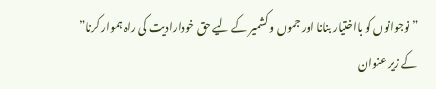”نوجوانوں کو بااختیار بنانا اور جموں و کشمیر کے لیے حق خودارادیت کی راہ ہموار کرنا” کے زیر عنوان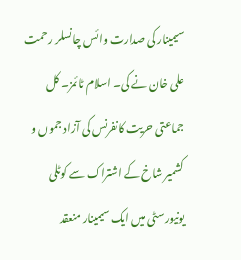سیمینار کی صدارت وائس چانسلر رحمت علی خان نے کی۔ اسلام ٹائمز۔ کل جماعتی حریت کانفرنس کی آزاد جموں و کشمیر شاخ کے اشتراک سے کوٹلی یونیورسٹی میں ایک سیمینار منعقد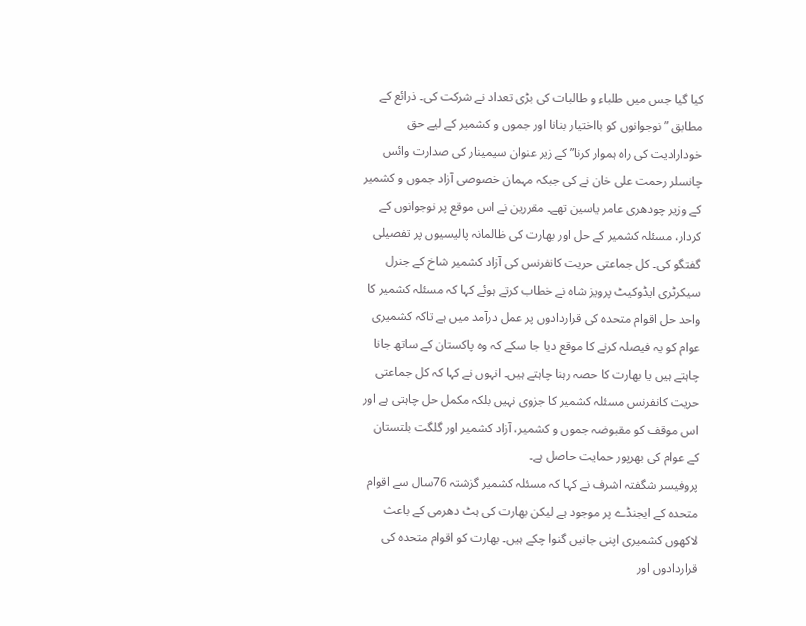کیا گیا جس میں طلباء و طالبات کی بڑی تعداد نے شرکت کی۔ ذرائع کے مطابق ”نوجوانوں کو بااختیار بنانا اور جموں و کشمیر کے لیے حق خودارادیت کی راہ ہموار کرنا” کے زیر عنوان سیمینار کی صدارت وائس چانسلر رحمت علی خان نے کی جبکہ مہمان خصوصی آزاد جموں و کشمیر کے وزیر چودھری عامر یاسین تھے۔ مقررین نے اس موقع پر نوجوانوں کے کردار، مسئلہ کشمیر کے حل اور بھارت کی ظالمانہ پالیسیوں پر تفصیلی گفتگو کی۔ کل جماعتی حریت کانفرنس کی آزاد کشمیر شاخ کے جنرل سیکرٹری ایڈوکیٹ پرویز شاہ نے خطاب کرتے ہوئے کہا کہ مسئلہ کشمیر کا واحد حل اقوام متحدہ کی قراردادوں پر عمل درآمد میں ہے تاکہ کشمیری عوام کو یہ فیصلہ کرنے کا موقع دیا جا سکے کہ وہ پاکستان کے ساتھ جانا چاہتے ہیں یا بھارت کا حصہ رہنا چاہتے ہیں۔ انہوں نے کہا کہ کل جماعتی حریت کانفرنس مسئلہ کشمیر کا جزوی نہیں بلکہ مکمل حل چاہتی ہے اور اس موقف کو مقبوضہ جموں و کشمیر، آزاد کشمیر اور گلگت بلتستان کے عوام کی بھرپور حمایت حاصل ہے۔
پروفیسر شگفتہ اشرف نے کہا کہ مسئلہ کشمیر گزشتہ 76سال سے اقوام متحدہ کے ایجنڈے پر موجود ہے لیکن بھارت کی ہٹ دھرمی کے باعث لاکھوں کشمیری اپنی جانیں گنوا چکے ہیں۔ بھارت کو اقوام متحدہ کی قراردادوں اور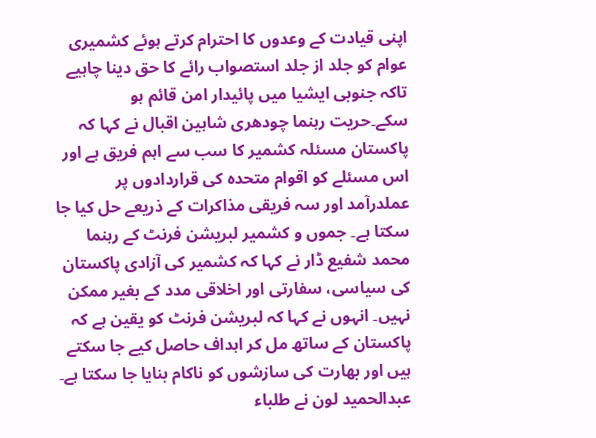اپنی قیادت کے وعدوں کا احترام کرتے ہوئے کشمیری عوام کو جلد از جلد استصواب رائے کا حق دینا چاہیے تاکہ جنوبی ایشیا میں پائیدار امن قائم ہو سکے۔حریت رہنما چودھری شاہین اقبال نے کہا کہ پاکستان مسئلہ کشمیر کا سب سے اہم فریق ہے اور اس مسئلے کو اقوام متحدہ کی قراردادوں پر عملدرآمد اور سہ فریقی مذاکرات کے ذریعے حل کیا جا سکتا ہے۔ جموں و کشمیر لبریشن فرنٹ کے رہنما محمد شفیع ڈار نے کہا کہ کشمیر کی آزادی پاکستان کی سیاسی، سفارتی اور اخلاقی مدد کے بغیر ممکن نہیں۔ انہوں نے کہا کہ لبریشن فرنٹ کو یقین ہے کہ پاکستان کے ساتھ مل کر اہداف حاصل کیے جا سکتے ہیں اور بھارت کی سازشوں کو ناکام بنایا جا سکتا ہے۔
عبدالحمید لون نے طلباء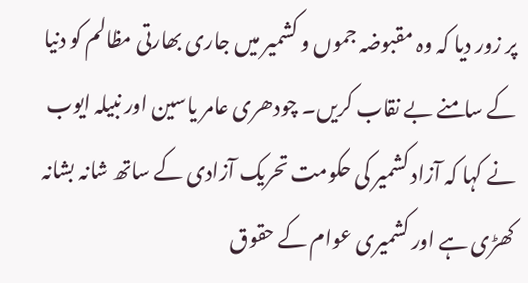پر زور دیا کہ وہ مقبوضہ جموں و کشمیر میں جاری بھارتی مظالم کو دنیا کے سامنے بے نقاب کریں۔ چودھری عامر یاسین اور نبیلہ ایوب نے کہا کہ آزاد کشمیر کی حکومت تحریک آزادی کے ساتھ شانہ بشانہ کھڑی ہے اور کشمیری عوام کے حقوق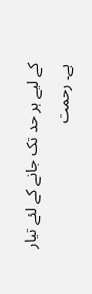کے لیے ہر حد تک جانے کے لئے تیار ہے۔ رحمت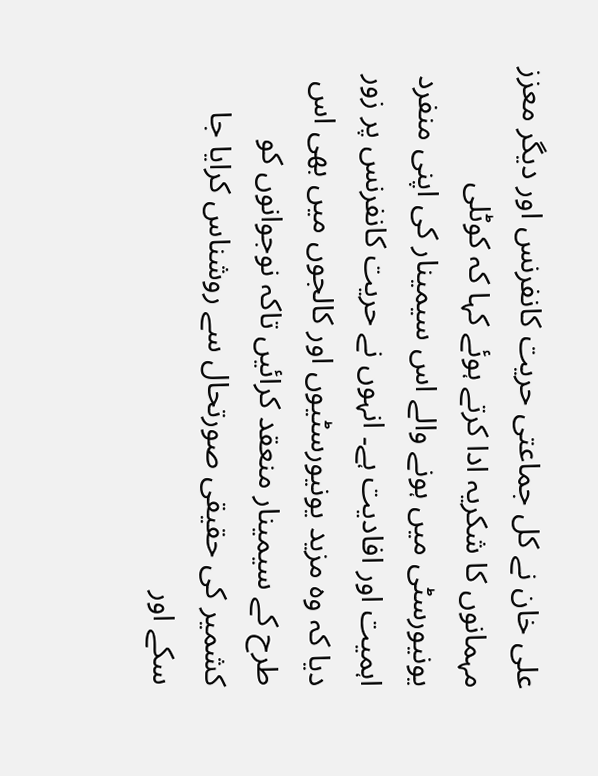علی خان نے کل جماعتی حریت کانفرنس اور دیگر معزز مہمانوں کا شکریہ ادا کرتے ہوئے کہا کہ کوٹلی یونیورسٹی میں ہونے والے اس سیمینار کی اپنی منفرد اہمیت اور افادیت ہے۔ انہوں نے حریت کانفرنس پر زور دیا کہ وہ مزید یونیورسٹیوں اور کالجوں میں بھی اس طرح کے سیمینار منعقد کرائیں تاکہ نوجوانوں کو کشمیر کی حقیقی صورتحال سے روشناس کرایا جا سکے اور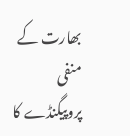بھارت کے منفی پروپیگنڈے کا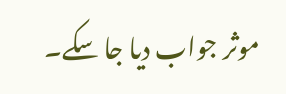موثر جواب دیا جا سکے۔